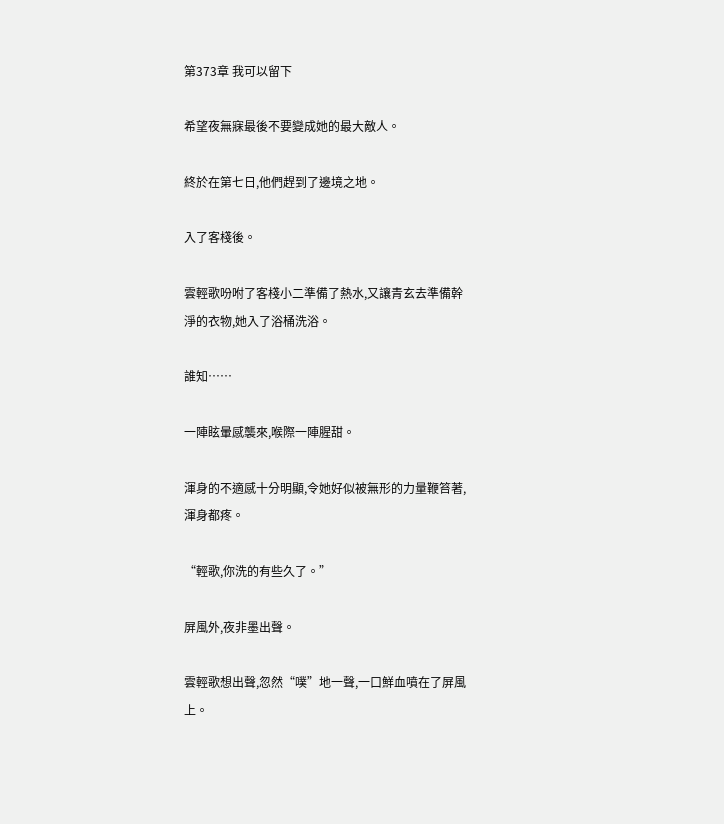第373章 我可以留下

希望夜無寐最後不要變成她的最大敵人。

終於在第七日,他們趕到了邊境之地。

入了客棧後。

雲輕歌吩咐了客棧小二準備了熱水,又讓青玄去準備幹淨的衣物,她入了浴桶洗浴。

誰知……

一陣眩暈感襲來,喉際一陣腥甜。

渾身的不適感十分明顯,令她好似被無形的力量鞭笞著,渾身都疼。

“輕歌,你洗的有些久了。”

屏風外,夜非墨出聲。

雲輕歌想出聲,忽然“噗”地一聲,一口鮮血噴在了屏風上。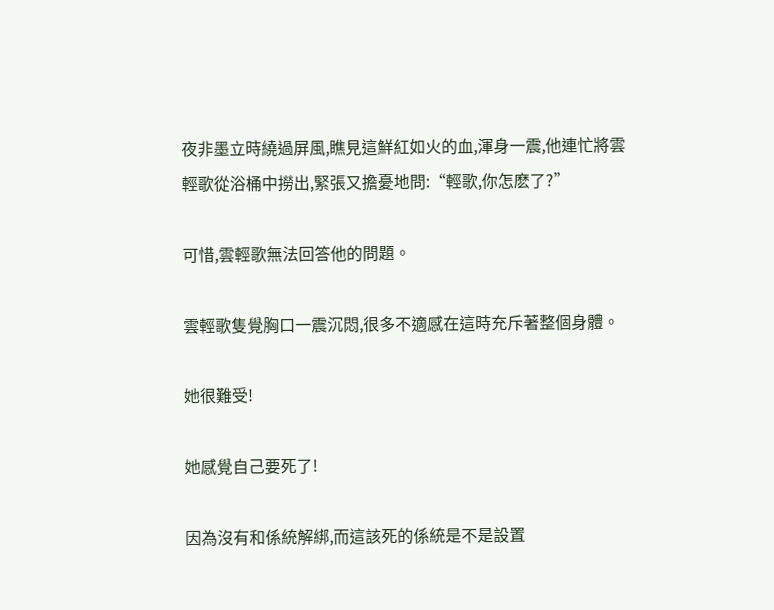夜非墨立時繞過屏風,瞧見這鮮紅如火的血,渾身一震,他連忙將雲輕歌從浴桶中撈出,緊張又擔憂地問:“輕歌,你怎麽了?”

可惜,雲輕歌無法回答他的問題。

雲輕歌隻覺胸口一震沉悶,很多不適感在這時充斥著整個身體。

她很難受!

她感覺自己要死了!

因為沒有和係統解綁,而這該死的係統是不是設置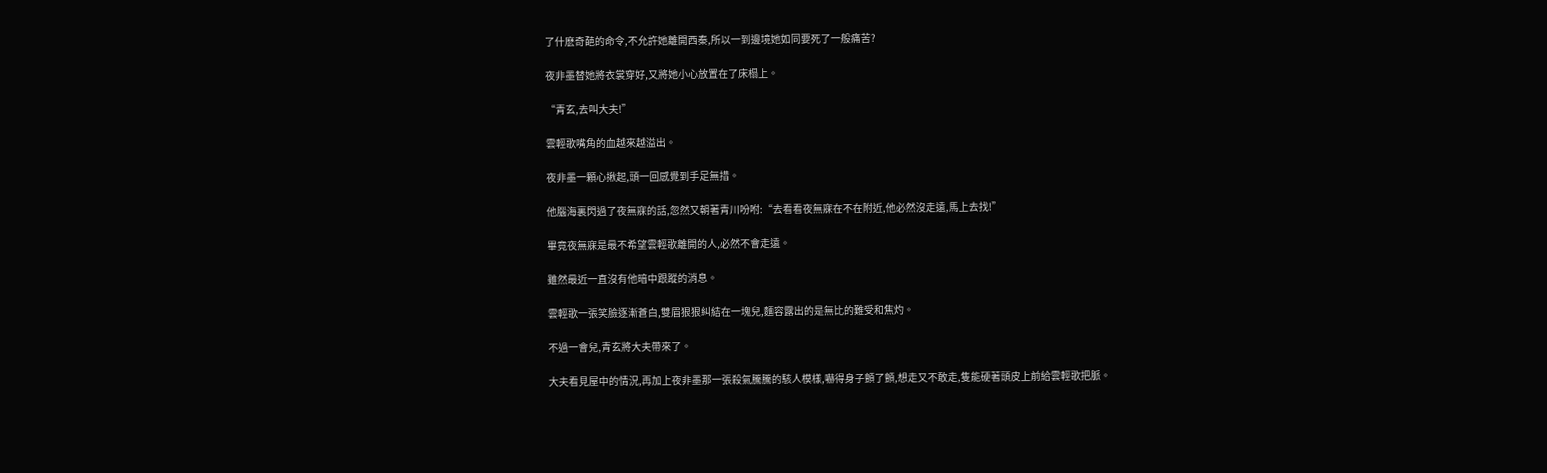了什麽奇葩的命令,不允許她離開西秦,所以一到邊境她如同要死了一般痛苦?

夜非墨替她將衣裳穿好,又將她小心放置在了床榻上。

“青玄,去叫大夫!”

雲輕歌嘴角的血越來越溢出。

夜非墨一顆心揪起,頭一回感覺到手足無措。

他腦海裏閃過了夜無寐的話,忽然又朝著青川吩咐:“去看看夜無寐在不在附近,他必然沒走遠,馬上去找!”

畢竟夜無寐是最不希望雲輕歌離開的人,必然不會走遠。

雖然最近一直沒有他暗中跟蹤的消息。

雲輕歌一張笑臉逐漸蒼白,雙眉狠狠糾結在一塊兒,麵容露出的是無比的難受和焦灼。

不過一會兒,青玄將大夫帶來了。

大夫看見屋中的情況,再加上夜非墨那一張殺氣騰騰的駭人模樣,嚇得身子顫了顫,想走又不敢走,隻能硬著頭皮上前給雲輕歌把脈。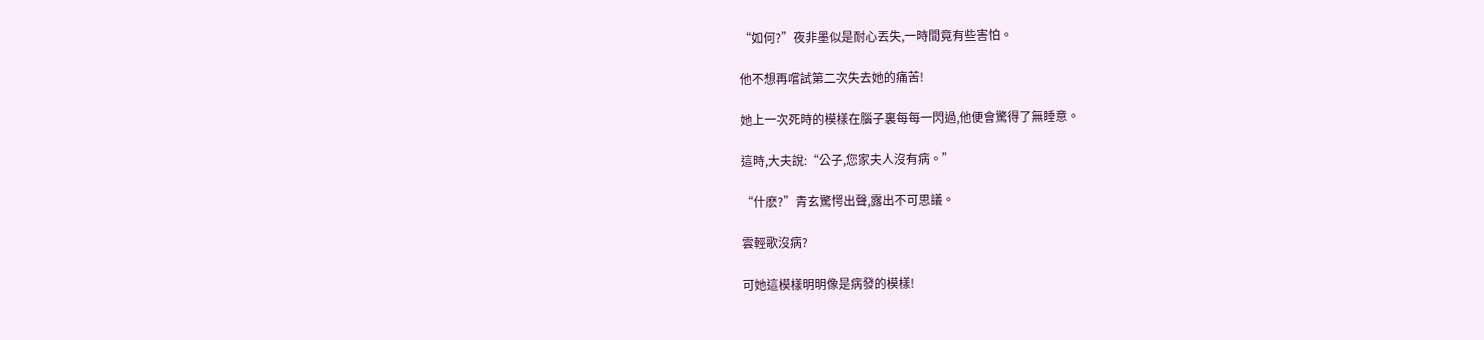“如何?”夜非墨似是耐心丟失,一時間竟有些害怕。

他不想再嚐試第二次失去她的痛苦!

她上一次死時的模樣在腦子裏每每一閃過,他便會驚得了無睡意。

這時,大夫說:“公子,您家夫人沒有病。”

“什麽?”青玄驚愕出聲,露出不可思議。

雲輕歌沒病?

可她這模樣明明像是病發的模樣!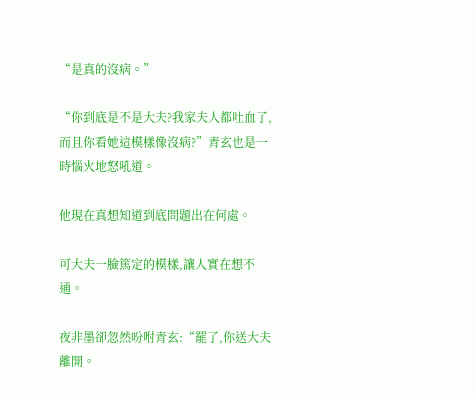“是真的沒病。”

“你到底是不是大夫?我家夫人都吐血了,而且你看她這模樣像沒病?”青玄也是一時惱火地怒吼道。

他現在真想知道到底問題出在何處。

可大夫一臉篤定的模樣,讓人實在想不通。

夜非墨卻忽然吩咐青玄:“罷了,你送大夫離開。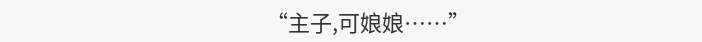“主子,可娘娘……”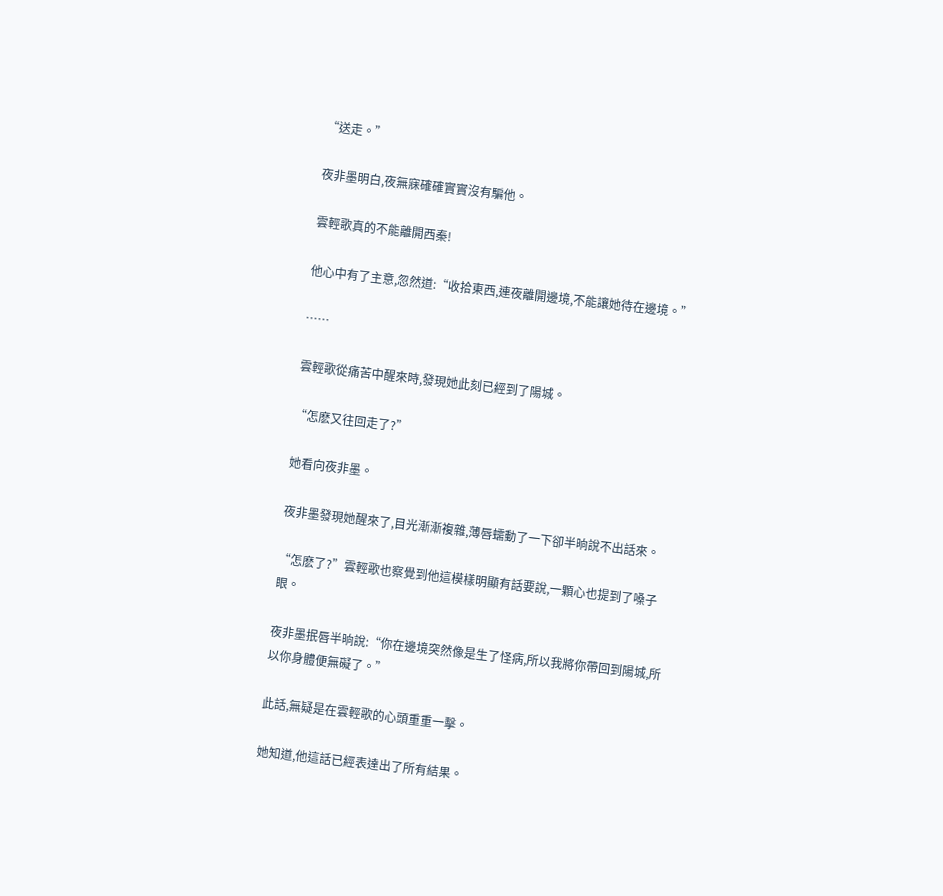“送走。”

夜非墨明白,夜無寐確確實實沒有騙他。

雲輕歌真的不能離開西秦!

他心中有了主意,忽然道:“收拾東西,連夜離開邊境,不能讓她待在邊境。”

……

雲輕歌從痛苦中醒來時,發現她此刻已經到了陽城。

“怎麽又往回走了?”

她看向夜非墨。

夜非墨發現她醒來了,目光漸漸複雜,薄唇蠕動了一下卻半晌說不出話來。

“怎麽了?”雲輕歌也察覺到他這模樣明顯有話要說,一顆心也提到了嗓子眼。

夜非墨抿唇半晌說:“你在邊境突然像是生了怪病,所以我將你帶回到陽城,所以你身體便無礙了。”

此話,無疑是在雲輕歌的心頭重重一擊。

她知道,他這話已經表達出了所有結果。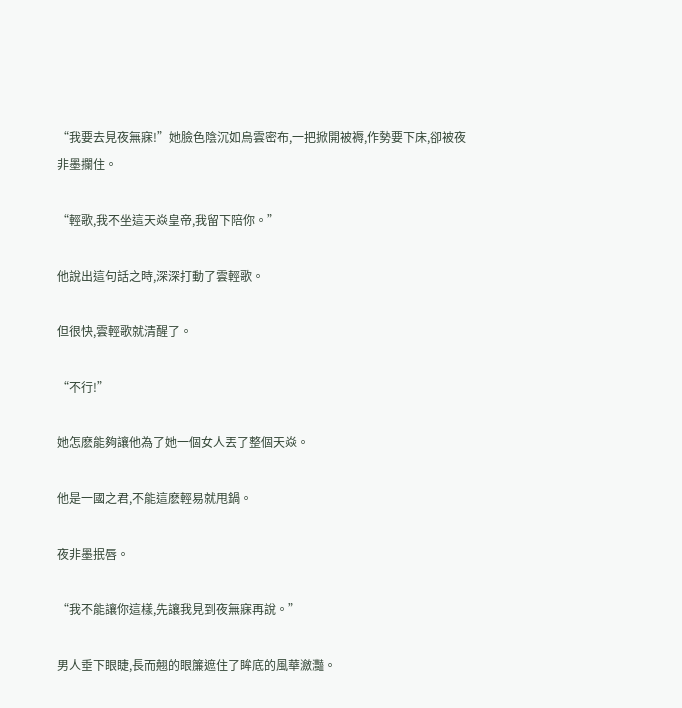“我要去見夜無寐!”她臉色陰沉如烏雲密布,一把掀開被褥,作勢要下床,卻被夜非墨攔住。

“輕歌,我不坐這天焱皇帝,我留下陪你。”

他說出這句話之時,深深打動了雲輕歌。

但很快,雲輕歌就清醒了。

“不行!”

她怎麽能夠讓他為了她一個女人丟了整個天焱。

他是一國之君,不能這麽輕易就甩鍋。

夜非墨抿唇。

“我不能讓你這樣,先讓我見到夜無寐再說。”

男人垂下眼睫,長而翹的眼簾遮住了眸底的風華瀲灩。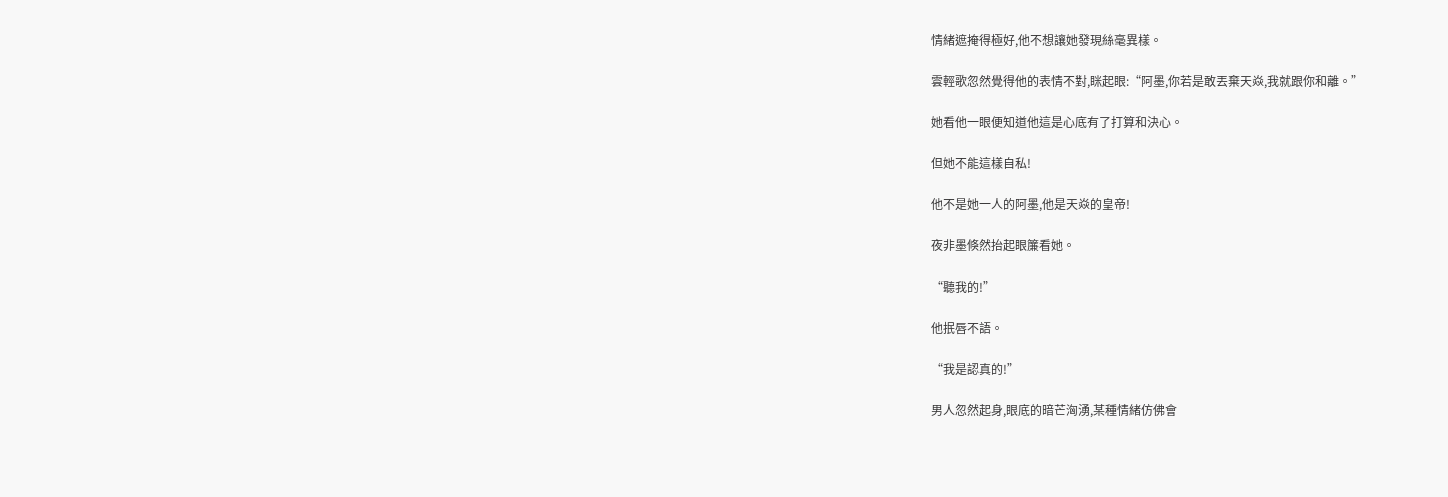情緒遮掩得極好,他不想讓她發現絲毫異樣。

雲輕歌忽然覺得他的表情不對,眯起眼:“阿墨,你若是敢丟棄天焱,我就跟你和離。”

她看他一眼便知道他這是心底有了打算和決心。

但她不能這樣自私!

他不是她一人的阿墨,他是天焱的皇帝!

夜非墨倏然抬起眼簾看她。

“聽我的!”

他抿唇不語。

“我是認真的!”

男人忽然起身,眼底的暗芒洶湧,某種情緒仿佛會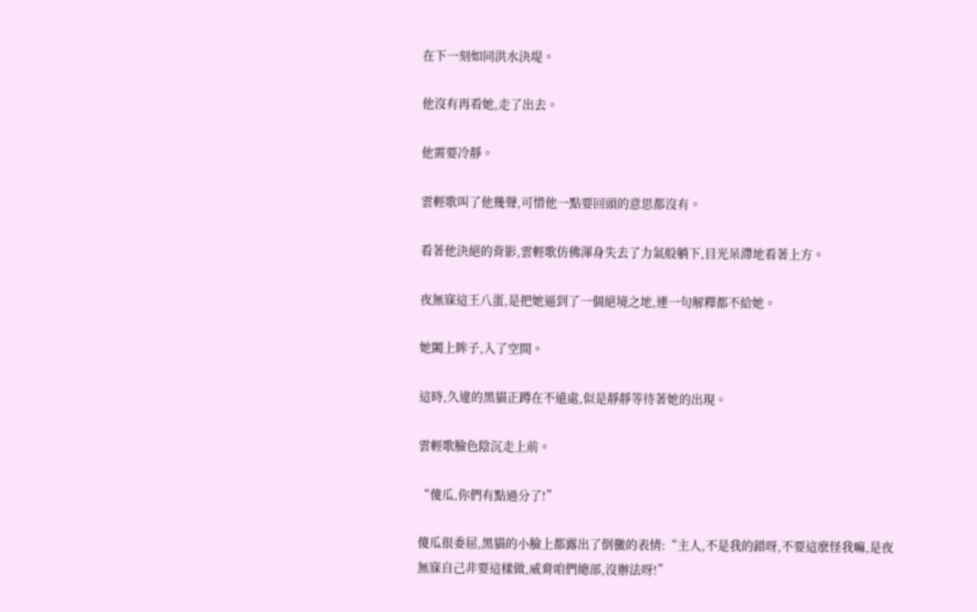在下一刻如同洪水決堤。

他沒有再看她,走了出去。

他需要冷靜。

雲輕歌叫了他幾聲,可惜他一點要回頭的意思都沒有。

看著他決絕的背影,雲輕歌仿佛渾身失去了力氣般躺下,目光呆滯地看著上方。

夜無寐這王八蛋,是把她逼到了一個絕境之地,連一句解釋都不給她。

她闔上眸子,入了空間。

這時,久違的黑貓正蹲在不遠處,似是靜靜等待著她的出現。

雲輕歌臉色陰沉走上前。

“傻瓜,你們有點過分了!”

傻瓜很委屈,黑貓的小臉上都露出了倒黴的表情:“主人,不是我的錯呀,不要這麽怪我嘛,是夜無寐自己非要這樣做,威脅咱們總部,沒辦法呀!”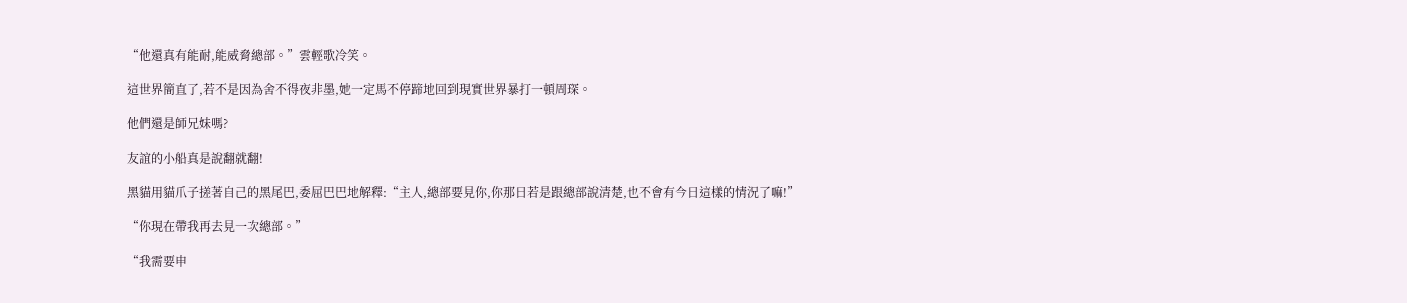“他還真有能耐,能威脅總部。”雲輕歌冷笑。

這世界簡直了,若不是因為舍不得夜非墨,她一定馬不停蹄地回到現實世界暴打一頓周琛。

他們還是師兄妹嗎?

友誼的小船真是說翻就翻!

黑貓用貓爪子搓著自己的黑尾巴,委屈巴巴地解釋:“主人,總部要見你,你那日若是跟總部說清楚,也不會有今日這樣的情況了嘛!”

“你現在帶我再去見一次總部。”

“我需要申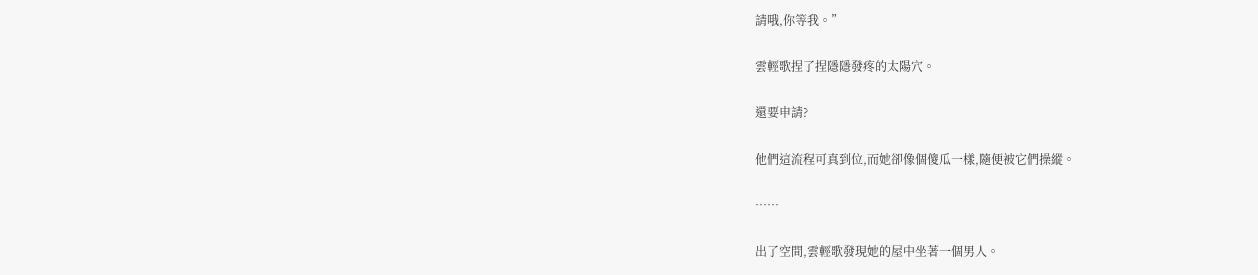請哦,你等我。”

雲輕歌捏了捏隱隱發疼的太陽穴。

還要申請?

他們這流程可真到位,而她卻像個傻瓜一樣,隨便被它們操縱。

……

出了空間,雲輕歌發現她的屋中坐著一個男人。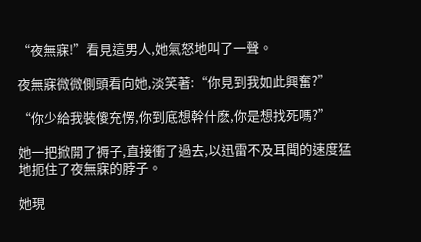“夜無寐!”看見這男人,她氣怒地叫了一聲。

夜無寐微微側頭看向她,淡笑著:“你見到我如此興奮?”

“你少給我裝傻充愣,你到底想幹什麽,你是想找死嗎?”

她一把掀開了褥子,直接衝了過去,以迅雷不及耳聞的速度猛地扼住了夜無寐的脖子。

她現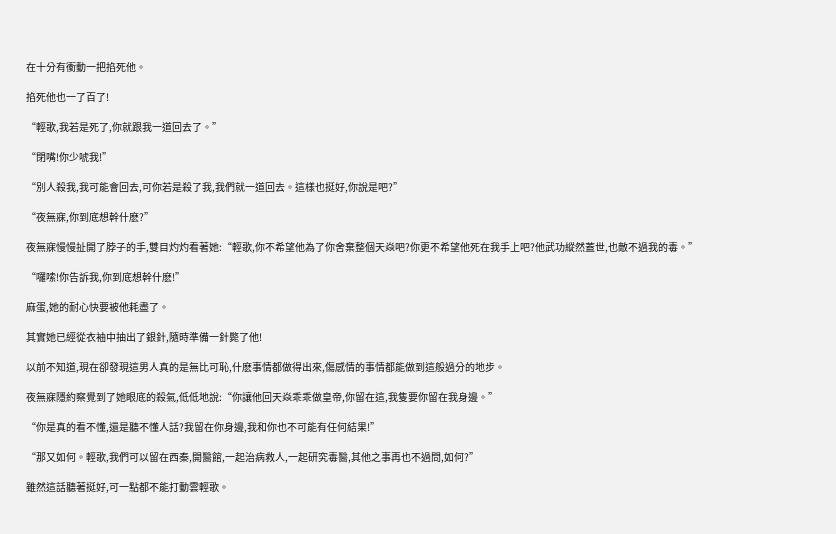在十分有衝動一把掐死他。

掐死他也一了百了!

“輕歌,我若是死了,你就跟我一道回去了。”

“閉嘴!你少唬我!”

“別人殺我,我可能會回去,可你若是殺了我,我們就一道回去。這樣也挺好,你說是吧?”

“夜無寐,你到底想幹什麽?”

夜無寐慢慢扯開了脖子的手,雙目灼灼看著她:“輕歌,你不希望他為了你舍棄整個天焱吧?你更不希望他死在我手上吧?他武功縱然蓋世,也敵不過我的毒。”

“囉嗦!你告訴我,你到底想幹什麽!”

麻蛋,她的耐心快要被他耗盡了。

其實她已經從衣袖中抽出了銀針,隨時準備一針斃了他!

以前不知道,現在卻發現這男人真的是無比可恥,什麽事情都做得出來,傷感情的事情都能做到這般過分的地步。

夜無寐隱約察覺到了她眼底的殺氣,低低地說:“你讓他回天焱乖乖做皇帝,你留在這,我隻要你留在我身邊。”

“你是真的看不懂,還是聽不懂人話?我留在你身邊,我和你也不可能有任何結果!”

“那又如何。輕歌,我們可以留在西秦,開醫館,一起治病救人,一起研究毒醫,其他之事再也不過問,如何?”

雖然這話聽著挺好,可一點都不能打動雲輕歌。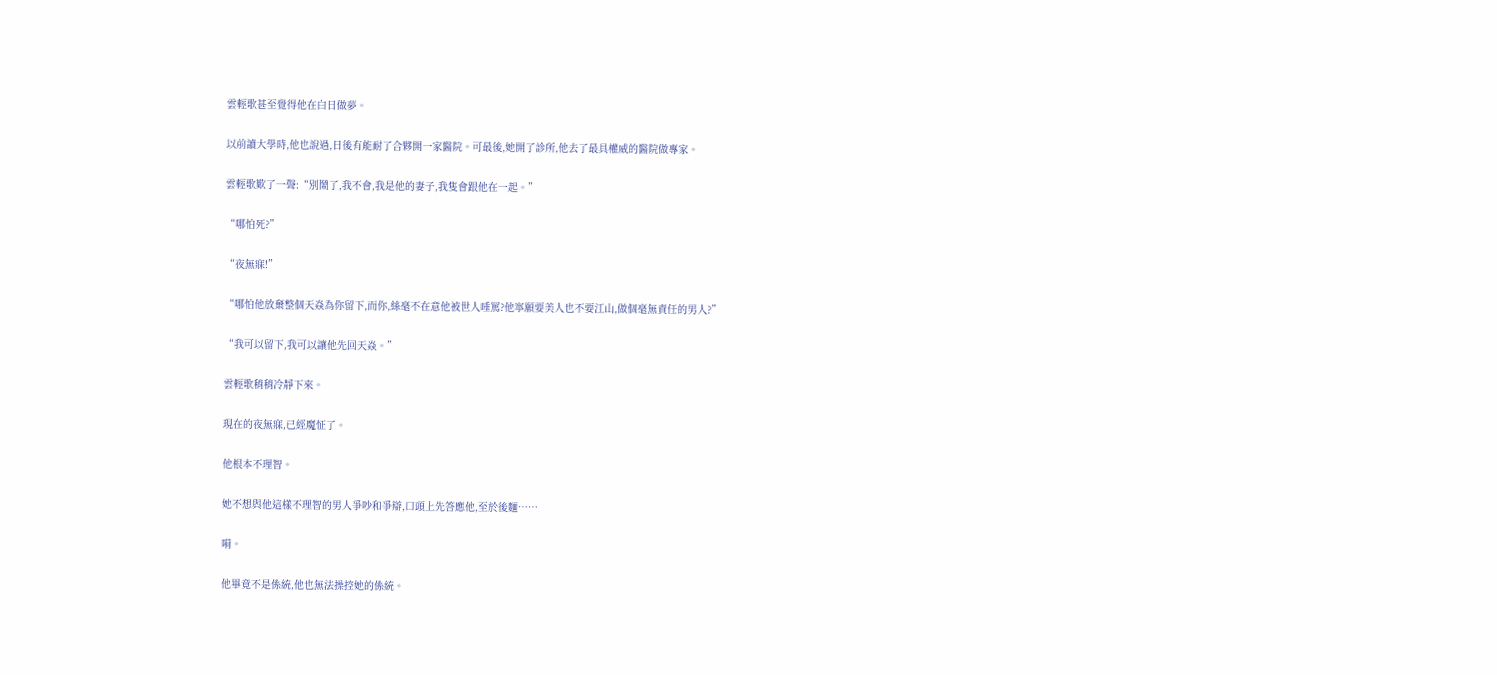雲輕歌甚至覺得他在白日做夢。

以前讀大學時,他也說過,日後有能耐了合夥開一家醫院。可最後,她開了診所,他去了最具權威的醫院做專家。

雲輕歌歎了一聲:“別鬧了,我不會,我是他的妻子,我隻會跟他在一起。”

“哪怕死?”

“夜無寐!”

“哪怕他放棄整個天焱為你留下,而你,絲毫不在意他被世人唾罵?他寧願要美人也不要江山,做個毫無責任的男人?”

“我可以留下,我可以讓他先回天焱。”

雲輕歌稍稍冷靜下來。

現在的夜無寐,已經魔怔了。

他根本不理智。

她不想與他這樣不理智的男人爭吵和爭辯,口頭上先答應他,至於後麵……

嗬。

他畢竟不是係統,他也無法操控她的係統。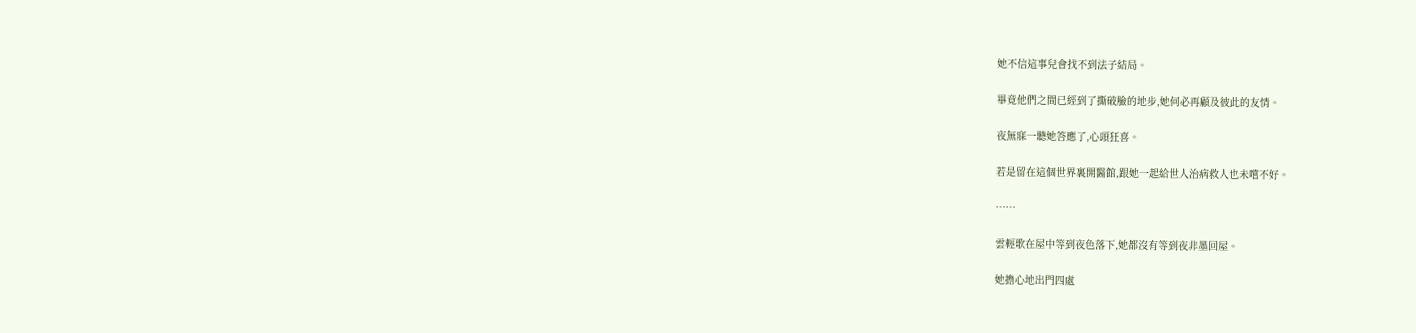她不信這事兒會找不到法子結局。

畢竟他們之間已經到了撕破臉的地步,她何必再顧及彼此的友情。

夜無寐一聽她答應了,心頭狂喜。

若是留在這個世界裏開醫館,跟她一起給世人治病救人也未嚐不好。

……

雲輕歌在屋中等到夜色落下,她都沒有等到夜非墨回屋。

她擔心地出門四處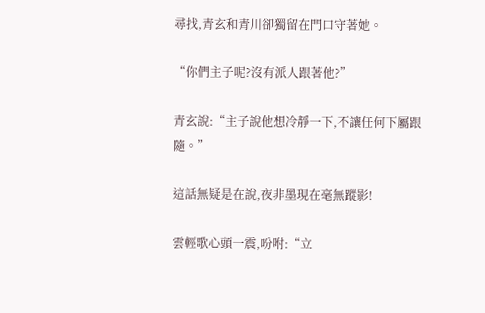尋找,青玄和青川卻獨留在門口守著她。

“你們主子呢?沒有派人跟著他?”

青玄說:“主子說他想冷靜一下,不讓任何下屬跟隨。”

這話無疑是在說,夜非墨現在毫無蹤影!

雲輕歌心頭一震,吩咐:“立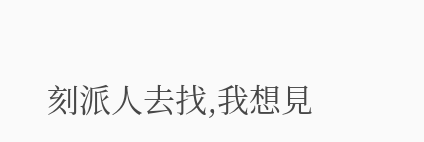刻派人去找,我想見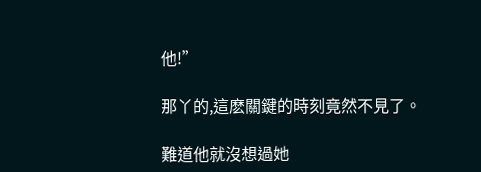他!”

那丫的,這麽關鍵的時刻竟然不見了。

難道他就沒想過她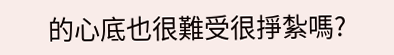的心底也很難受很掙紮嗎?